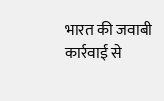भारत की जवाबी कार्रवाई से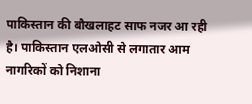पाकिस्तान की बौखलाहट साफ नजर आ रही है। पाकिस्तान एलओसी से लगातार आम नागरिकों को निशाना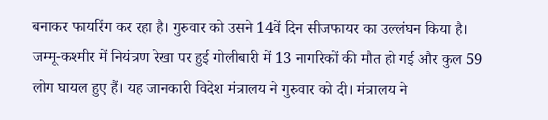बनाकर फायरिंग कर रहा है। गुरुवार को उसने 14वें दिन सीजफायर का उल्लंघन किया है। जम्मू-कश्मीर में नियंत्रण रेखा पर हुई गोलीबारी में 13 नागरिकों की मौत हो गई और कुल 59 लोग घायल हुए हैं। यह जानकारी विदेश मंत्रालय ने गुरुवार को दी। मंत्रालय ने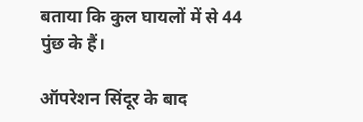बताया कि कुल घायलों में से 44 पुंछ के हैं।

ऑपरेशन सिंदूर के बाद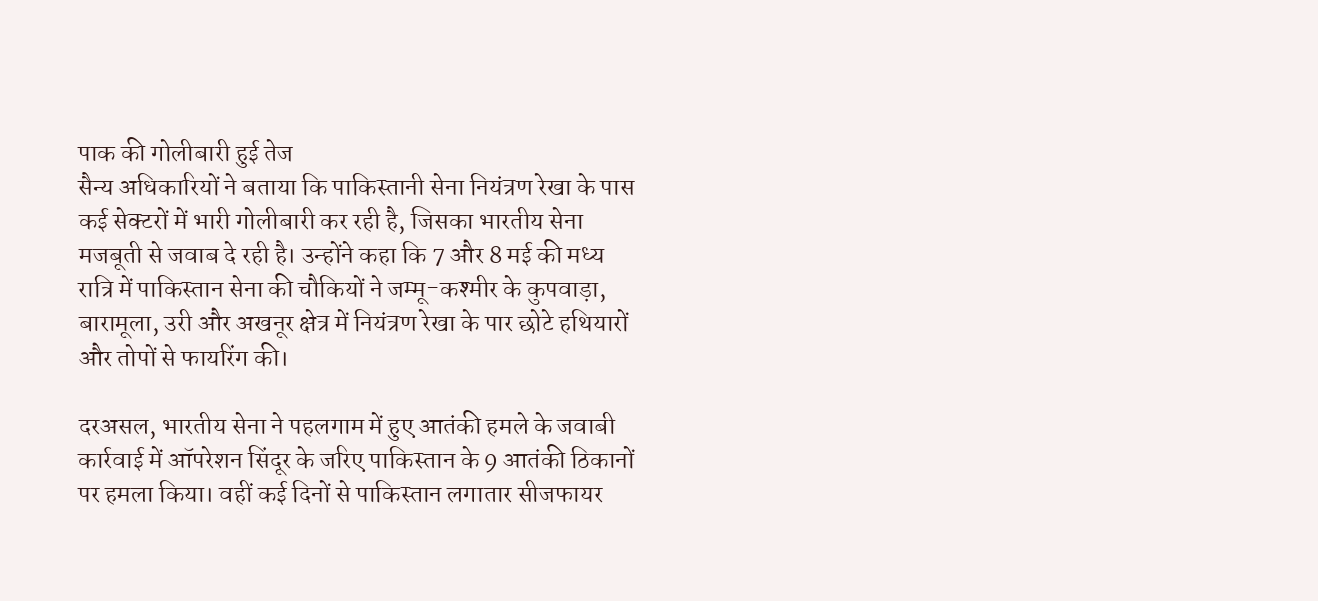पाक की गोलीबारी हुई तेज
सैन्य अधिकारियों ने बताया कि पाकिस्तानी सेना नियंत्रण रेखा के पास कई सेक्टरों में भारी गोलीबारी कर रही है, जिसका भारतीय सेना मजबूती से जवाब दे रही है। उन्होंने कहा कि 7 और 8 मई की मध्य रात्रि में पाकिस्तान सेना की चौकियों ने जम्मू-कश्मीर के कुपवाड़ा, बारामूला, उरी और अखनूर क्षेत्र में नियंत्रण रेखा के पार छोटे हथियारों और तोपों से फायरिंग की।

दरअसल, भारतीय सेना ने पहलगाम में हुए आतंकी हमले के जवाबी कार्रवाई में ऑपरेशन सिंदूर के जरिए पाकिस्तान के 9 आतंकी ठिकानों पर हमला किया। वहीं कई दिनों से पाकिस्तान लगातार सीजफायर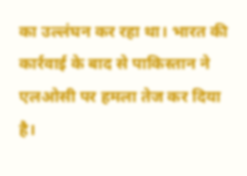का उल्लंघन कर रहा था। भारत की कार्रवाई के बाद से पाकिस्तान ने एलओसी पर हमला तेज कर दिया है।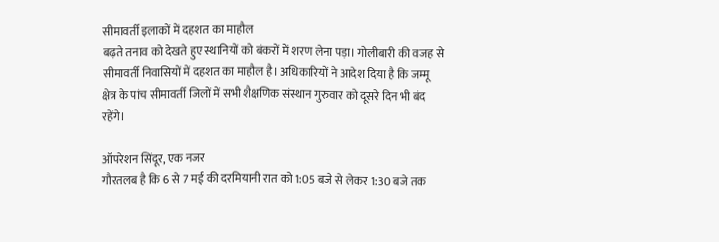सीमावर्ती इलाकों में दहशत का माहौल
बढ़ते तनाव को देखते हुए स्थानियों को बंकरों में शरण लेना पड़ा। गोलीबारी की वजह से सीमावर्ती निवासियों में दहशत का माहौल है। अधिकारियों ने आदेश दिया है कि जम्मू क्षेत्र के पांच सीमावर्ती जिलों में सभी शैक्षणिक संस्थान गुरुवार को दूसरे दिन भी बंद रहेंगे।

ऑपरेशन सिंदूर, एक नजर
गौरतलब है कि 6 से 7 मई की दरमियानी रात को 1:05 बजे से लेकर 1:30 बजे तक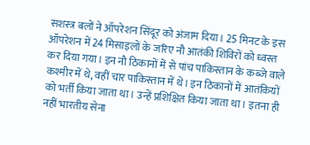सशस्त्र बलों ने ऑपरेशन सिंदूर को अंजाम दिया। 25 मिनट के इस ऑपरेशन में 24 मिसाइलों के जरिए नौ आतंकी शिविरों को ध्वस्त कर दिया गया। इन नौ ठिकानों में से पांच पाकिस्तान के कब्जे वाले कश्मीर में थे, वहीं चार पाकिस्तान में थे। इन ठिकानों में आतंकियों को भर्ती किया जाता था। उन्हें प्रशिक्षित किया जाता था। इतना ही नहीं भारतीय सेना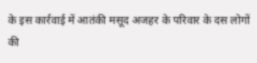के इस कार्रवाई में आतंकी मसूद अजहर के परिवार के दस लोगों की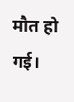मौत हो गई।